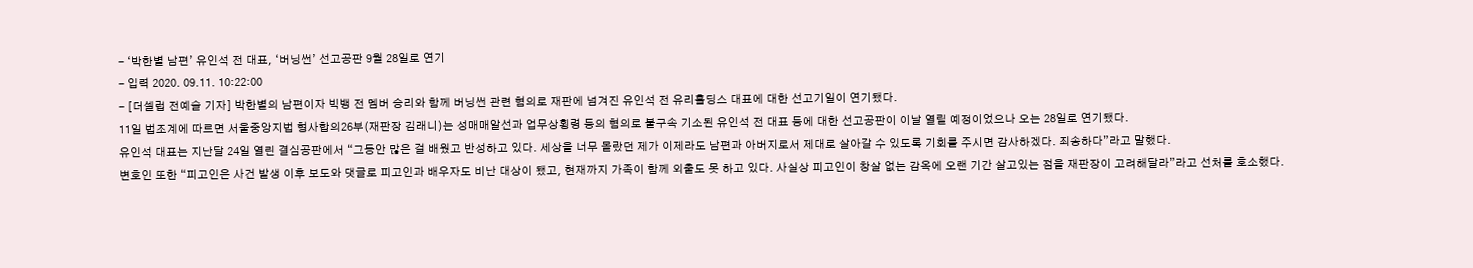- ‘박한별 남편’ 유인석 전 대표, ‘버닝썬’ 선고공판 9월 28일로 연기
- 입력 2020. 09.11. 10:22:00
- [더셀럽 전예슬 기자] 박한별의 남편이자 빅뱅 전 멤버 승리와 함께 버닝썬 관련 혐의로 재판에 넘겨진 유인석 전 유리홀딩스 대표에 대한 선고기일이 연기됐다.
11일 법조계에 따르면 서울중앙지법 형사합의26부(재판장 김래니)는 성매매알선과 업무상횡령 등의 혐의로 불구속 기소된 유인석 전 대표 등에 대한 선고공판이 이날 열릴 예정이었으나 오는 28일로 연기됐다.
유인석 대표는 지난달 24일 열린 결심공판에서 “그동안 많은 걸 배웠고 반성하고 있다. 세상을 너무 몰랐던 제가 이제라도 남편과 아버지로서 제대로 살아갈 수 있도록 기회를 주시면 감사하겠다. 죄송하다”라고 말했다.
변호인 또한 “피고인은 사건 발생 이후 보도와 댓글로 피고인과 배우자도 비난 대상이 됐고, 현재까지 가족이 함께 외출도 못 하고 있다. 사실상 피고인이 창살 없는 감옥에 오랜 기간 살고있는 점을 재판장이 고려해달라”라고 선처를 호소했다.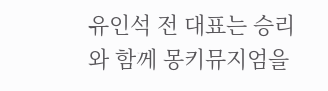유인석 전 대표는 승리와 함께 몽키뮤지엄을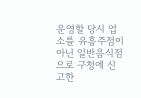운영할 당시 업소를 유흥주점이 아닌 일반음식점으로 구청에 신고한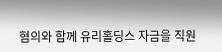혐의와 함께 유리홀딩스 자금을 직원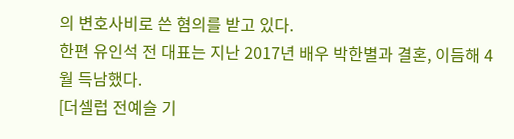의 변호사비로 쓴 혐의를 받고 있다.
한편 유인석 전 대표는 지난 2017년 배우 박한별과 결혼, 이듬해 4월 득남했다.
[더셀럽 전예슬 기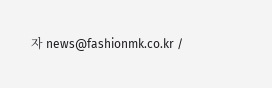자 news@fashionmk.co.kr /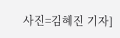사진=김혜진 기자]